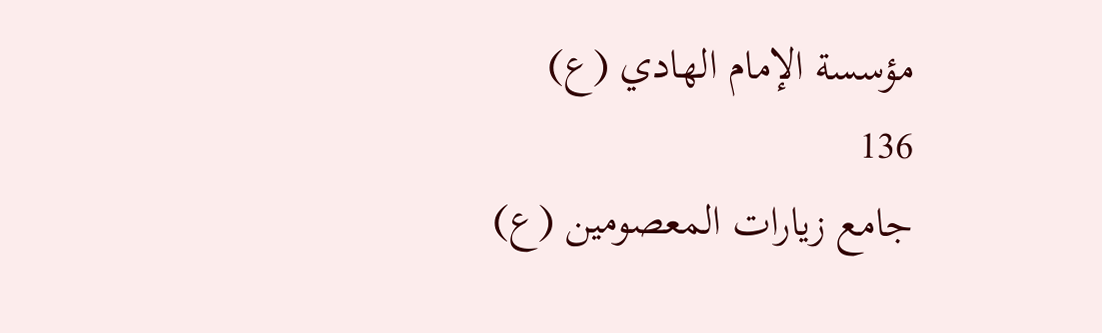مؤسسة الإمام الهادي (ع)
136
جامع زيارات المعصومين (ع)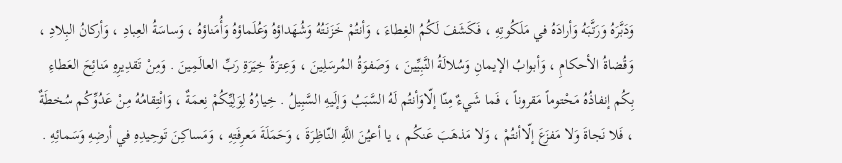وَدَبَّرَهُ وَرَتَّبَهُ وَأرادَهُ في مَلَكُوتِهِ ، فَكَشَفَ لَكُمُ الغِطاءَ ، وَأنتُمْ خَزَنَتُهُ وَشُهَداؤهُ وَعُلَماؤهُ وَأُمَناؤهُ ، وَساسَةُ العِبادِ ، وَأركانُ البِلادِ ، وَقُضاةُ الأحكامِ ، وَأبوابُ الإيمانِ وَسُلالَةُ النَّبِيِّينَ ، وَصَفوَةُ المُرسَلِينَ ، وَعِترَةُ خِيَرَةِ رَبِّ العالَمِينَ . وَمِنْ تَقدِيرِهِ مَنائِحَ العَطاءِ بِكُم إنفاذُهُ مَحْتوماً مَقروناً ، فَما شَيءٌ مِنّا إلّاوَأنتُم لَهُ السَّبَبُ وَإلَيهِ السَّبِيلُ . خِيارُهُ لِوَلِيِّكُمْ نِعمَةٌ ، وَانْتِقامُهُ مِنْ عَدُوِّكُم سُخطَةٌ ، فَلا نَجاةَ وَلا مَفزَعَ إلّاأنتُمْ ، وَلا مَذهَبَ عَنكُم ، يا أعيُنَ اللَّهِ النّاظِرَةَ ، وَحَمَلَةَ مَعرِفَتِهِ ، وَمَساكِنَ تَوحِيدِهِ في أرضِهِ وَسَمائِهِ .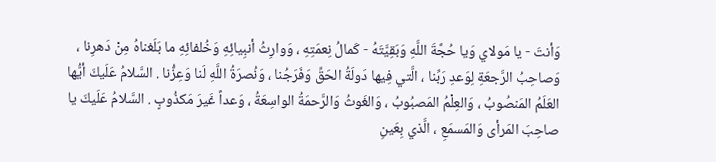وَأنتَ - يا مَولاي وَيا حُجَّةَ اللَّهِ وَبَقِيَّتَهُ - كَمالُ نِعمَتِهِ ، وَوارِثُ أنبِيائِهِ وَخُلفائِهِ ما بَلَغناهُ مِنْ دَهرِنا ، وَصاحِبُ الرَّجعَةِ لِوَعدِ رَبِّنا ، الَّتي فِيها دَولَةُ الحَقِّ وَفَرَجُنا ، وَنُصرَةُ اللَّهِ لَنا وَعِزُّنا . السَّلامُ عَلَيكَ أيُّها العَلَمُ المَنصُوبُ ، وَالعِلْمُ المَصبُوبُ ، وَالغَوثُ وَالرَّحمَةُ الواسِعَةُ ، وَعداً غَيرَ مَكذُوبٍ . السَّلامُ عَلَيكَ يا صاحِبَ المَرأى وَالمَسمَعِ ، الَّذي بِعَينِ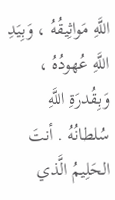اللَّهِ مَواثِيقُهُ ، وَبِيَدِ اللَّهِ عُهودُهُ ، وَبِقُدرَةِ اللَّهِ سُلطانُهُ . أنتَ الحَلِيمُ الَّذي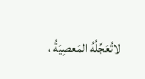لاتُعَجِّلُهُ المَعصِيَةُ ،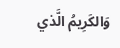وَالكَرِيمُ الَّذي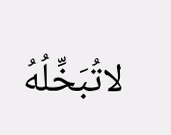لاتُبَخِّلُهُ